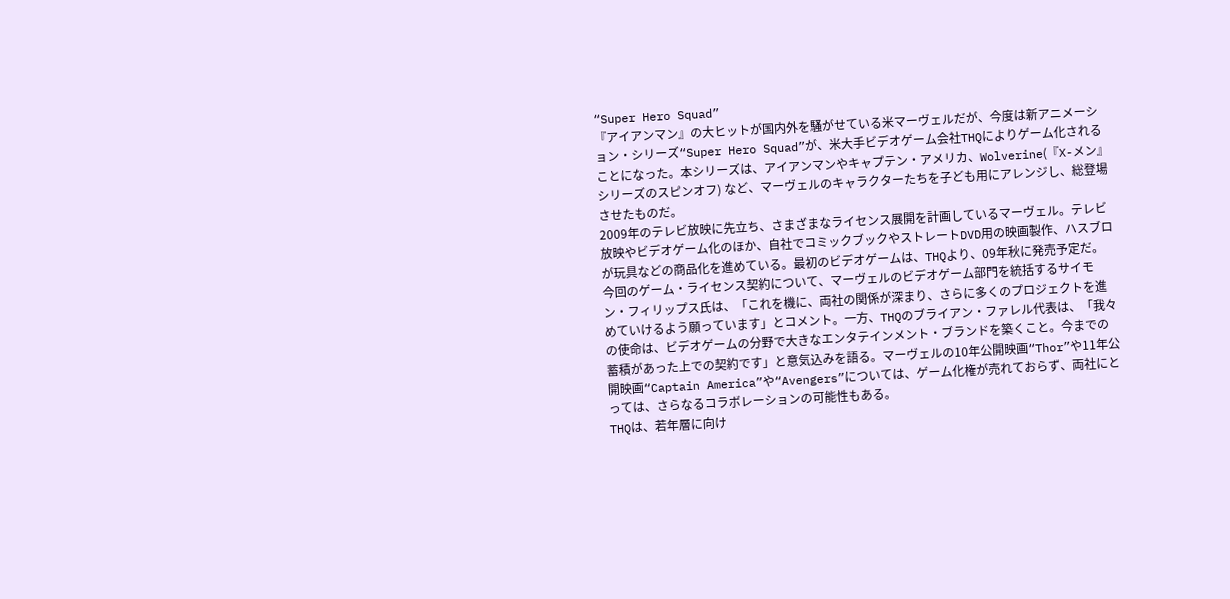“Super Hero Squad”
『アイアンマン』の大ヒットが国内外を騒がせている米マーヴェルだが、今度は新アニメーション・シリーズ“Super Hero Squad”が、米大手ビデオゲーム会社THQによりゲーム化されることになった。本シリーズは、アイアンマンやキャプテン・アメリカ、Wolverine(『X-メン』シリーズのスピンオフ) など、マーヴェルのキャラクターたちを子ども用にアレンジし、総登場させたものだ。
2009年のテレビ放映に先立ち、さまざまなライセンス展開を計画しているマーヴェル。テレビ放映やビデオゲーム化のほか、自社でコミックブックやストレートDVD用の映画製作、ハスブロが玩具などの商品化を進めている。最初のビデオゲームは、THQより、09年秋に発売予定だ。
今回のゲーム・ライセンス契約について、マーヴェルのビデオゲーム部門を統括するサイモン・フィリップス氏は、「これを機に、両社の関係が深まり、さらに多くのプロジェクトを進めていけるよう願っています」とコメント。一方、THQのブライアン・ファレル代表は、「我々の使命は、ビデオゲームの分野で大きなエンタテインメント・ブランドを築くこと。今までの蓄積があった上での契約です」と意気込みを語る。マーヴェルの10年公開映画“Thor”や11年公開映画“Captain America”や“Avengers”については、ゲーム化権が売れておらず、両社にとっては、さらなるコラボレーションの可能性もある。
THQは、若年層に向け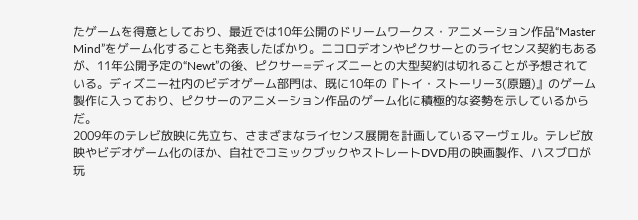たゲームを得意としており、最近では10年公開のドリームワークス・アニメーション作品“Master Mind”をゲーム化することも発表したばかり。ニコロデオンやピクサーとのライセンス契約もあるが、11年公開予定の“Newt”の後、ピクサー=ディズニーとの大型契約は切れることが予想されている。ディズニー社内のビデオゲーム部門は、既に10年の『トイ・ストーリー3(原題)』のゲーム製作に入っており、ピクサーのアニメーション作品のゲーム化に積極的な姿勢を示しているからだ。
2009年のテレビ放映に先立ち、さまざまなライセンス展開を計画しているマーヴェル。テレビ放映やビデオゲーム化のほか、自社でコミックブックやストレートDVD用の映画製作、ハスブロが玩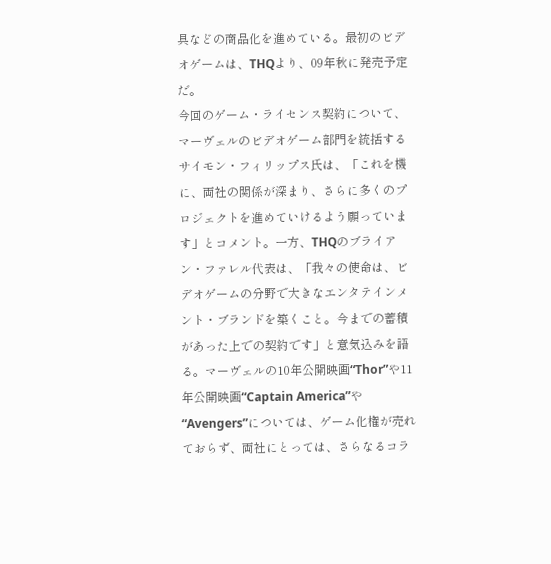具などの商品化を進めている。最初のビデオゲームは、THQより、09年秋に発売予定だ。
今回のゲーム・ライセンス契約について、マーヴェルのビデオゲーム部門を統括するサイモン・フィリップス氏は、「これを機に、両社の関係が深まり、さらに多くのプロジェクトを進めていけるよう願っています」とコメント。一方、THQのブライアン・ファレル代表は、「我々の使命は、ビデオゲームの分野で大きなエンタテインメント・ブランドを築くこと。今までの蓄積があった上での契約です」と意気込みを語る。マーヴェルの10年公開映画“Thor”や11年公開映画“Captain America”や“Avengers”については、ゲーム化権が売れておらず、両社にとっては、さらなるコラ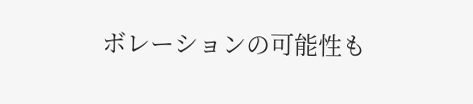ボレーションの可能性も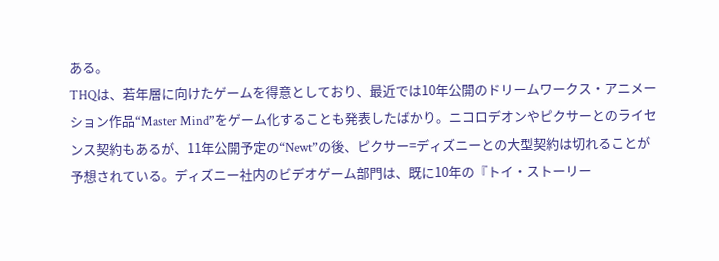ある。
THQは、若年層に向けたゲームを得意としており、最近では10年公開のドリームワークス・アニメーション作品“Master Mind”をゲーム化することも発表したばかり。ニコロデオンやピクサーとのライセンス契約もあるが、11年公開予定の“Newt”の後、ピクサー=ディズニーとの大型契約は切れることが予想されている。ディズニー社内のビデオゲーム部門は、既に10年の『トイ・ストーリー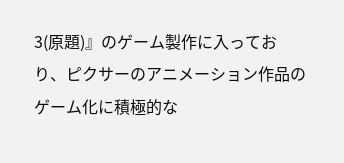3(原題)』のゲーム製作に入っており、ピクサーのアニメーション作品のゲーム化に積極的な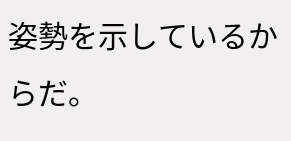姿勢を示しているからだ。